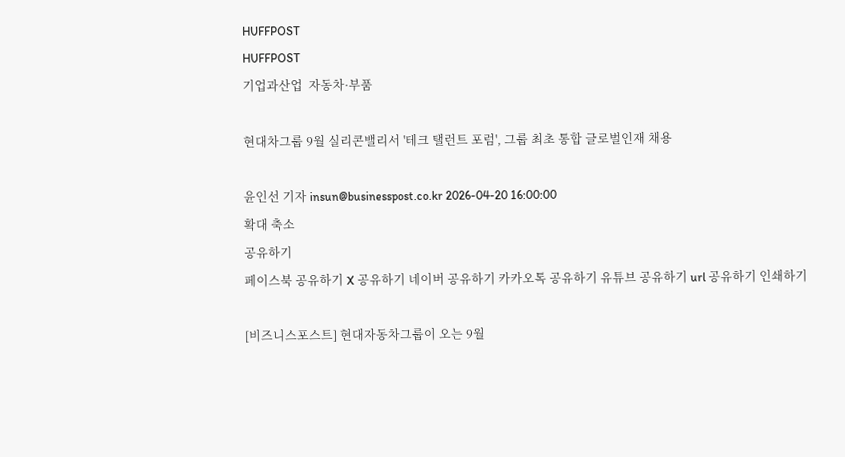HUFFPOST
HUFFPOST
기업과산업  자동차·부품

현대차그룹 9월 실리콘밸리서 '테크 탤런트 포럼', 그룹 최초 통합 글로벌인재 채용

윤인선 기자 insun@businesspost.co.kr 2026-04-20 16:00:00
확대 축소
공유하기
페이스북 공유하기 X 공유하기 네이버 공유하기 카카오톡 공유하기 유튜브 공유하기 url 공유하기 인쇄하기

[비즈니스포스트] 현대자동차그룹이 오는 9월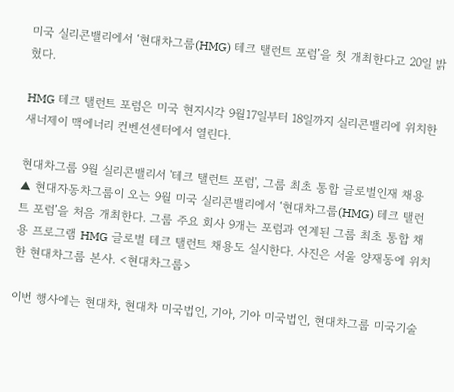미국 실리콘밸리에서 ‘현대차그룹(HMG) 테크 탤런트 포럼’을 첫 개최한다고 20일 밝혔다.

HMG 테크 탤런트 포럼은 미국 현지시각 9월17일부터 18일까지 실리콘밸리에 위치한 새너제이 맥에너리 컨벤션센터에서 열린다.

현대차그룹 9월 실리콘밸리서 '테크 탤런트 포럼', 그룹 최초 통합 글로벌인재 채용
▲ 현대자동차그룹이 오는 9월 미국 실리콘밸리에서 ‘현대차그룹(HMG) 테크 탤런트 포럼’을 처음 개최한다. 그룹 주요 회사 9개는 포럼과 연계된 그룹 최초 통합 채용 프로그램 HMG 글로벌 테크 탤런트 채용도 실시한다. 사진은 서울 양재동에 위치한 현대차그룹 본사. <현대차그룹>

이번 행사에는 현대차, 현대차 미국법인, 기아, 기아 미국법인, 현대차그룹 미국기술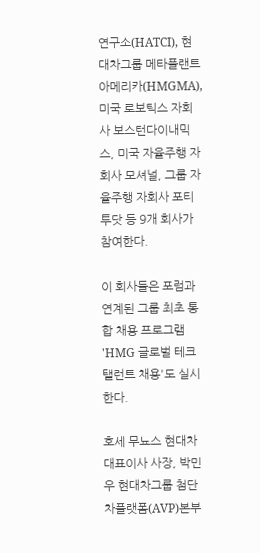연구소(HATCI), 현대차그룹 메타플랜트아메리카(HMGMA), 미국 로보틱스 자회사 보스턴다이내믹스, 미국 자율주행 자회사 모셔널, 그룹 자율주행 자회사 포티투닷 등 9개 회사가 참여한다.

이 회사들은 포럼과 연계된 그룹 최초 통합 채용 프로그램 'HMG 글로벌 테크 탤런트 채용'도 실시한다.

호세 무뇨스 현대차 대표이사 사장, 박민우 현대차그룹 첨단차플랫폼(AVP)본부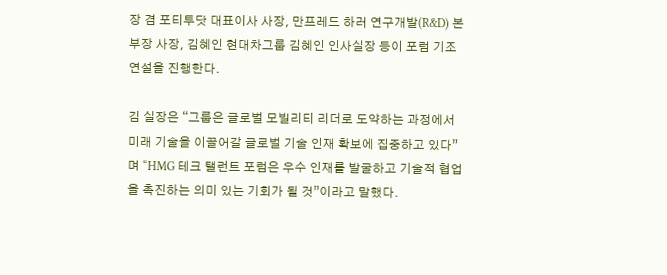장 겸 포티투닷 대표이사 사장, 만프레드 하러 연구개발(R&D) 본부장 사장, 김혜인 현대차그룹 김혜인 인사실장 등이 포럼 기조연설을 진행한다.

김 실장은 “그룹은 글로벌 모빌리티 리더로 도약하는 과정에서 미래 기술을 이끌어갈 글로벌 기술 인재 확보에 집중하고 있다”며 “HMG 테크 탤런트 포럼은 우수 인재를 발굴하고 기술적 협업을 촉진하는 의미 있는 기회가 될 것”이라고 말했다.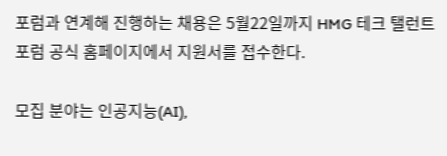포럼과 연계해 진행하는 채용은 5월22일까지 HMG 테크 탤런트 포럼 공식 홈페이지에서 지원서를 접수한다.

모집 분야는 인공지능(AI),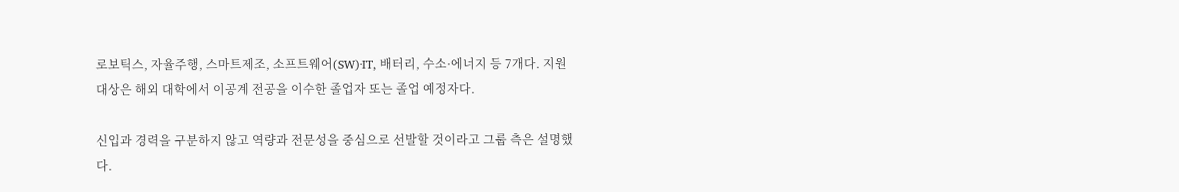로보틱스, 자율주행, 스마트제조, 소프트웨어(SW)·IT, 배터리, 수소·에너지 등 7개다. 지원 대상은 해외 대학에서 이공계 전공을 이수한 졸업자 또는 졸업 예정자다.

신입과 경력을 구분하지 않고 역량과 전문성을 중심으로 선발할 것이라고 그룹 측은 설명했다.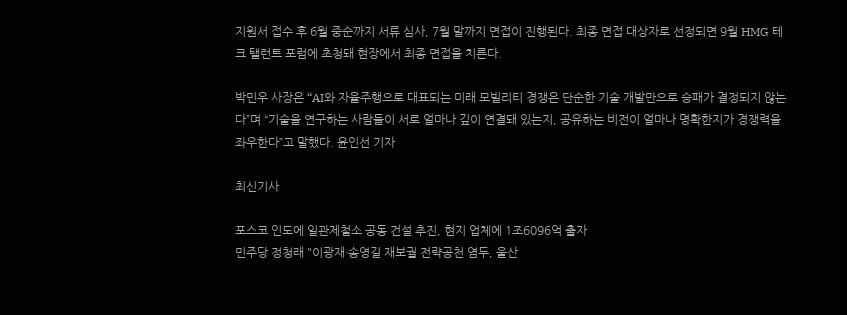지원서 접수 후 6월 중순까지 서류 심사, 7월 말까지 면접이 진행된다. 최종 면접 대상자로 선정되면 9월 HMG 테크 탤런트 포럼에 초청돼 현장에서 최종 면접을 치른다.

박민우 사장은 “AI와 자율주행으로 대표되는 미래 모빌리티 경쟁은 단순한 기술 개발만으로 승패가 결정되지 않는다”며 “기술을 연구하는 사람들이 서로 얼마나 깊이 연결돼 있는지, 공유하는 비전이 얼마나 명확한지가 경쟁력을 좌우한다”고 말했다. 윤인선 기자

최신기사

포스코 인도에 일관제철소 공동 건설 추진, 현지 업체에 1조6096억 출자
민주당 정청래 "이광재·송영길 재보궐 전략공천 염두, 울산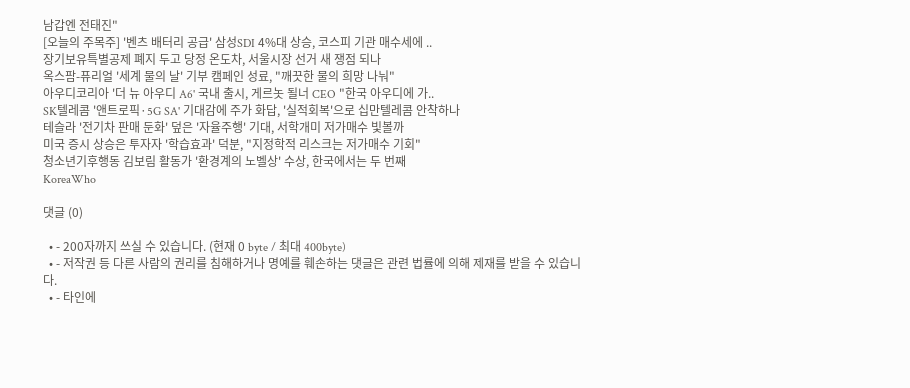남갑엔 전태진"
[오늘의 주목주] '벤츠 배터리 공급' 삼성SDI 4%대 상승, 코스피 기관 매수세에 ..
장기보유특별공제 폐지 두고 당정 온도차, 서울시장 선거 새 쟁점 되나
옥스팜-퓨리얼 '세계 물의 날' 기부 캠페인 성료, "깨끗한 물의 희망 나눠"
아우디코리아 '더 뉴 아우디 A6' 국내 출시, 게르놋 될너 CEO "한국 아우디에 가..
SK텔레콤 '앤트로픽·5G SA' 기대감에 주가 화답, '실적회복'으로 십만텔레콤 안착하나
테슬라 '전기차 판매 둔화' 덮은 '자율주행' 기대, 서학개미 저가매수 빛볼까
미국 증시 상승은 투자자 '학습효과' 덕분, "지정학적 리스크는 저가매수 기회"
청소년기후행동 김보림 활동가 '환경계의 노벨상' 수상, 한국에서는 두 번째
KoreaWho

댓글 (0)

  • - 200자까지 쓰실 수 있습니다. (현재 0 byte / 최대 400byte)
  • - 저작권 등 다른 사람의 권리를 침해하거나 명예를 훼손하는 댓글은 관련 법률에 의해 제재를 받을 수 있습니다.
  • - 타인에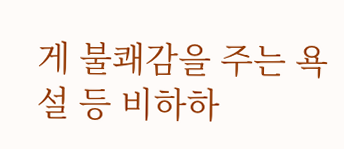게 불쾌감을 주는 욕설 등 비하하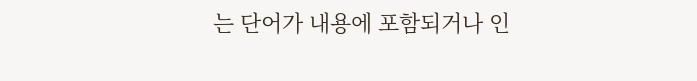는 단어가 내용에 포함되거나 인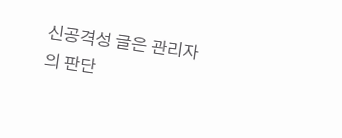신공격성 글은 관리자의 판단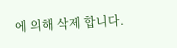에 의해 삭제 합니다.